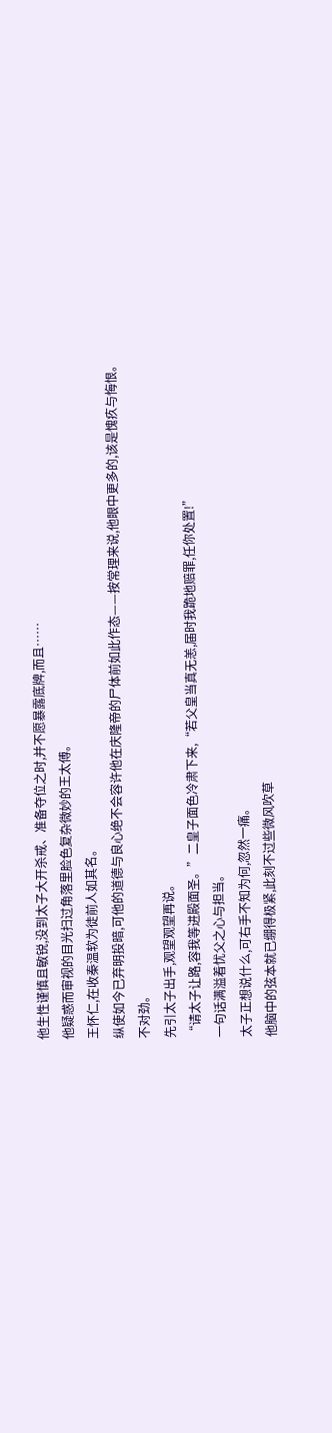他生性谨慎且敏锐,没到太子大开杀戒、准备夺位之时,并不愿暴露底牌,而且……
他疑惑而审视的目光扫过角落里脸色复杂微妙的王太傅。
王怀仁,在收秦温软为徒前人如其名。
纵使如今已弃明投暗,可他的道德与良心绝不会容许他在庆隆帝的尸体前如此作态——按常理来说,他眼中更多的,该是愧疚与悔恨。
不对劲。
先引太子出手,观望观望再说。
“请太子让路,容我等进殿面圣。”二皇子面色冷肃下来,“若父皇当真无恙,届时我跪地赔罪,任你处置!”
一句话满溢着忧父之心与担当。
太子正想说什么,可右手不知为何,忽然一痛。
他脑中的弦本就已绷得极紧,此刻不过些微风吹草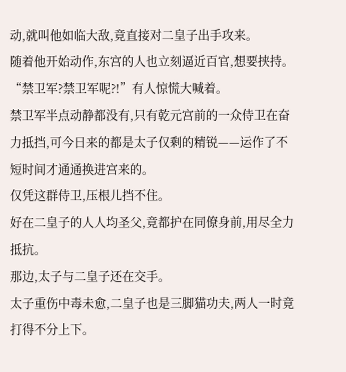动,就叫他如临大敌,竟直接对二皇子出手攻来。
随着他开始动作,东宫的人也立刻逼近百官,想要挟持。
“禁卫军?禁卫军呢?!”有人惊慌大喊着。
禁卫军半点动静都没有,只有乾元宫前的一众侍卫在奋力抵挡,可今日来的都是太子仅剩的精锐——运作了不短时间才通通换进宫来的。
仅凭这群侍卫,压根儿挡不住。
好在二皇子的人人均圣父,竟都护在同僚身前,用尽全力抵抗。
那边,太子与二皇子还在交手。
太子重伤中毒未愈,二皇子也是三脚猫功夫,两人一时竟打得不分上下。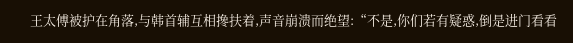王太傅被护在角落,与韩首辅互相搀扶着,声音崩溃而绝望:“不是,你们若有疑惑,倒是进门看看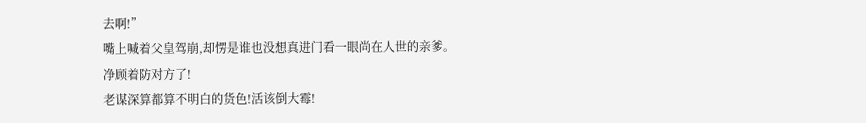去啊!”
嘴上喊着父皇驾崩,却愣是谁也没想真进门看一眼尚在人世的亲爹。
净顾着防对方了!
老谋深算都算不明白的货色!活该倒大霉!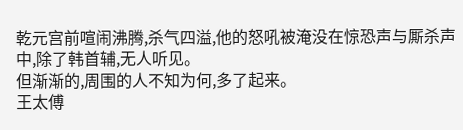乾元宫前喧闹沸腾,杀气四溢,他的怒吼被淹没在惊恐声与厮杀声中,除了韩首辅,无人听见。
但渐渐的,周围的人不知为何,多了起来。
王太傅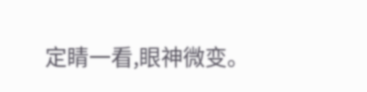定睛一看,眼神微变。